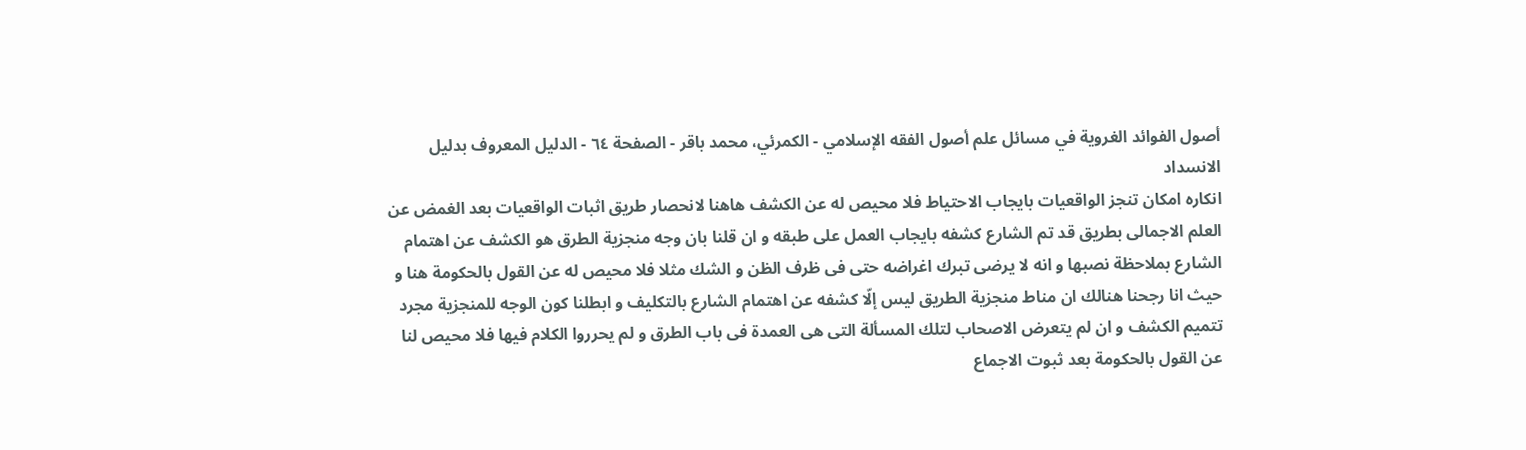أصول الفوائد الغروية في مسائل علم أصول الفقه الإسلامي - الكمرئي، محمد باقر - الصفحة ٦٤ - الدليل المعروف بدليل الانسداد
انكاره امكان تنجز الواقعيات بايجاب الاحتياط فلا محيص له عن الكشف هاهنا لانحصار طريق اثبات الواقعيات بعد الغمض عن العلم الاجمالى بطريق قد تم الشارع كشفه بايجاب العمل على طبقه و ان قلنا بان وجه منجزية الطرق هو الكشف عن اهتمام الشارع بملاحظة نصبها و انه لا يرضى تبرك اغراضه حتى فى ظرف الظن و الشك مثلا فلا محيص له عن القول بالحكومة هنا و حيث انا رجحنا هنالك ان مناط منجزية الطريق ليس إلّا كشفه عن اهتمام الشارع بالتكليف و ابطلنا كون الوجه للمنجزية مجرد تتميم الكشف و ان لم يتعرض الاصحاب لتلك المسألة التى هى العمدة فى باب الطرق و لم يحرروا الكلام فيها فلا محيص لنا عن القول بالحكومة بعد ثبوت الاجماع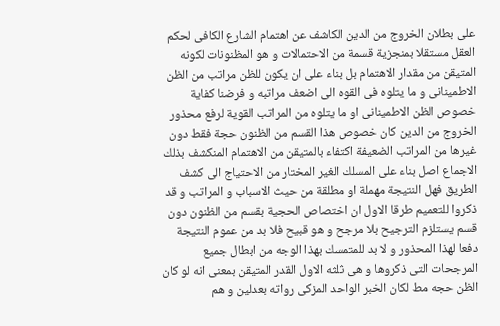على بطلان الخروج من الدين الكاشف عن اهتمام الشارع الكافى لحكم العقل مستقلا بمنجزية قسمة من الاحتمالات و هو المظنونات لكونه المتيقن من مقدار الاهتمام بل بناء على ان يكون للظن مراتب من الظن الاطمينانى و ما يتلوه فى القوه الى اضعف مراتبه و فرضنا كفاية خصوص الظن الاطمينانى او ما يتلوه من المراتب القوية لرفع محذور الخروج من الدين كان خصوص هذا القسم من الظنون حجة فقط دون غيرها من المراتب الضعيفة اكتفاء بالمتيقن من الاهتمام المنكشف بذلك الاجماع اصل بناء على المسلك الغير المختار من الاحتياج الى كشف الطريق فهل النتيجة مهملة او مطلقة من حيث الاسباب و المراتب و قد ذكروا للتعميم طرقا الاول ان اختصاص الحجية بقسم من الظنون دون قسم يستلزم الترجيح بلا مرجح و هو قبيح فلا بد من عموم النتيجة دفعا لهذا المحذور و لا بد للمتمسك بهذا الوجه من ابطال جميع المرجحات التى ذكروها و هى ثلثه الاول القدر المتيقن بمعنى انه لو كان الظن حجه مط لكان الخبر الواحد المزكى رواته بعدلين و هم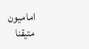اماميون متيقنا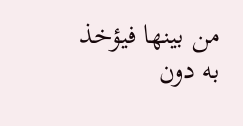من بينها فيؤخذ به دون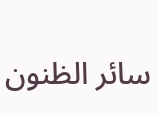سائر الظنون